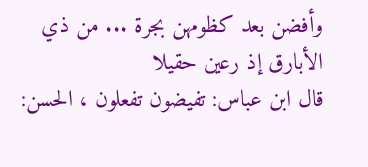وأفضن بعد كظومهن بجرة ... من ذي الأبارق إذ رعين حقيلا
قال ابن عباس: تفيضون تفعلون ، الحسن: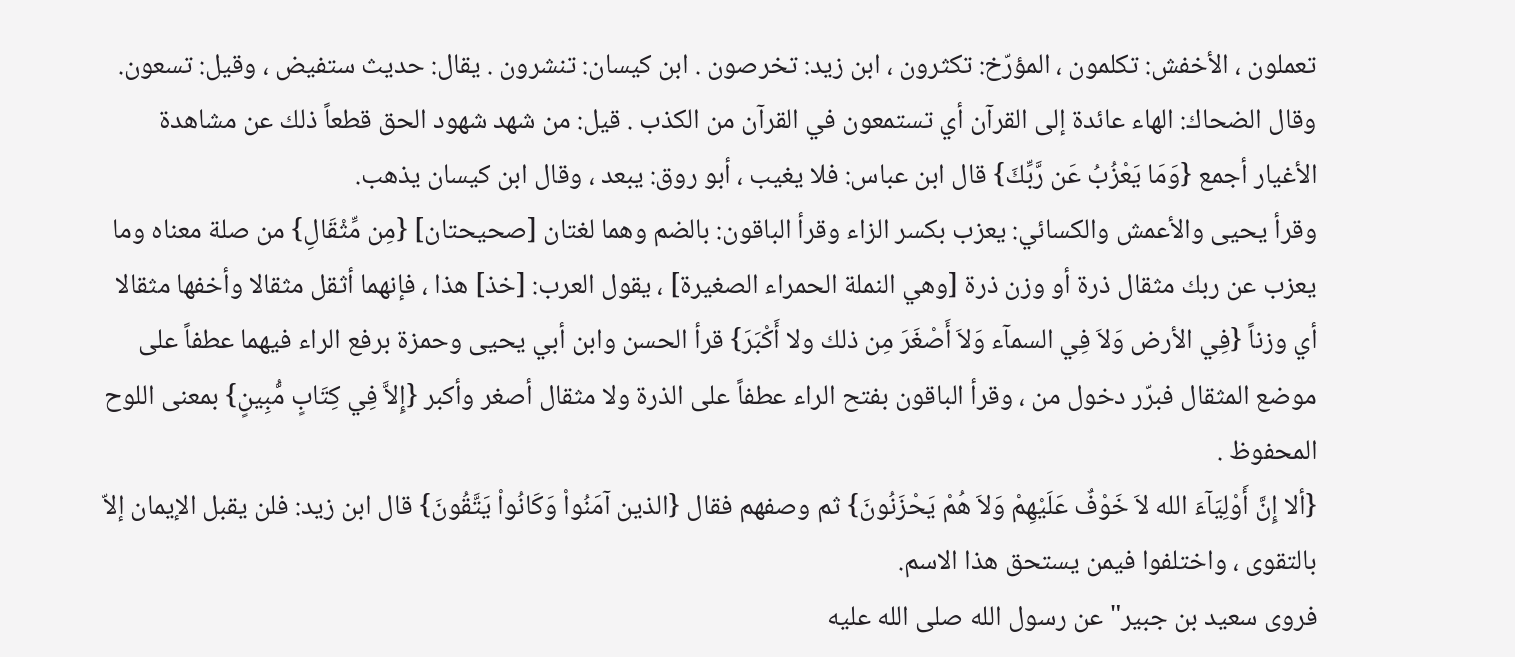تعملون ، الأخفش: تكلمون ، المؤرّخ: تكثرون ، ابن زيد: تخرصون . ابن كيسان: تنشرون . يقال: حديث ستفيض ، وقيل: تسعون.
وقال الضحاك: الهاء عائدة إلى القرآن أي تستمعون في القرآن من الكذب . قيل: من شهد شهود الحق قطعاً ذلك عن مشاهدة الأغيار أجمع {وَمَا يَعْزُبُ عَن رَّبِّكَ} قال ابن عباس: فلا يغيب ، أبو روق: يبعد ، وقال ابن كيسان يذهب.
وقرأ يحيى والأعمش والكسائي: يعزب بكسر الزاء وقرأ الباقون: بالضم وهما لغتان [صحيحتان] {مِن مِّثْقَالِ} من صلة معناه وما يعزب عن ربك مثقال ذرة أو وزن ذرة [وهي النملة الحمراء الصغيرة] ، يقول العرب: [خذ] هذا ، فإنهما أثقل مثقالا وأخفها مثقالا أي وزناً {فِي الأرض وَلاَ فِي السمآء وَلاَ أَصْغَرَ مِن ذلك ولا أَكْبَرَ} قرأ الحسن وابن أبي يحيى وحمزة برفع الراء فيهما عطفاً على موضع المثقال فبرّر دخول من ، وقرأ الباقون بفتح الراء عطفاً على الذرة ولا مثقال أصغر وأكبر {إِلاَّ فِي كِتَابٍ مُّبِينٍ} بمعنى اللوح المحفوظ .
{ألا إِنَّ أَوْلِيَآءَ الله لاَ خَوْفٌ عَلَيْهِمْ وَلاَ هُمْ يَحْزَنُونَ} ثم وصفهم فقال {الذين آمَنُواْ وَكَانُواْ يَتَّقُونَ} قال ابن زيد: فلن يقبل الإيمان إلاّ بالتقوى ، واختلفوا فيمن يستحق هذا الاسم.
فروى سعيد بن جبير"عن رسول الله صلى الله عليه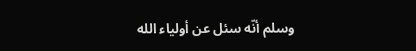وسلم أنّه سئل عن أولياء الله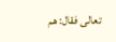تعالى فقال: هم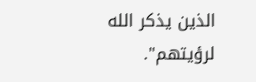الذين يذكر الله لرؤيتهم".